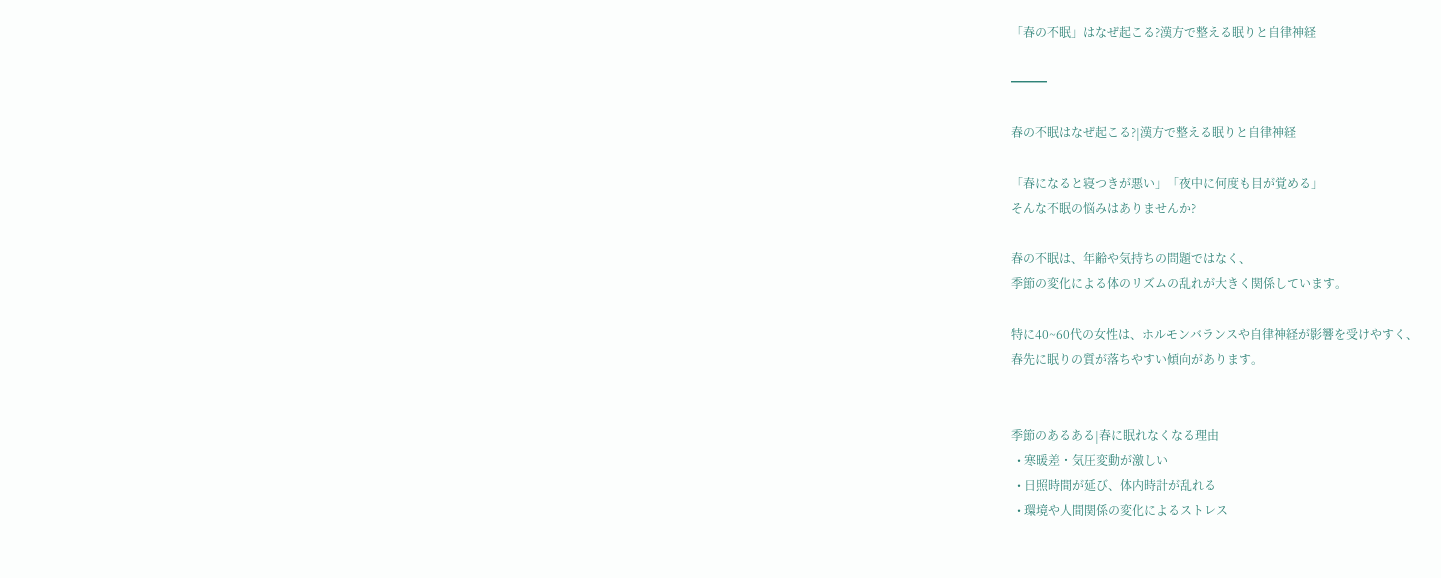「春の不眠」はなぜ起こる?漢方で整える眠りと自律神経

━━━

春の不眠はなぜ起こる?|漢方で整える眠りと自律神経

「春になると寝つきが悪い」「夜中に何度も目が覚める」
そんな不眠の悩みはありませんか?

春の不眠は、年齢や気持ちの問題ではなく、
季節の変化による体のリズムの乱れが大きく関係しています。

特に40~60代の女性は、ホルモンバランスや自律神経が影響を受けやすく、
春先に眠りの質が落ちやすい傾向があります。


季節のあるある|春に眠れなくなる理由
  • 寒暖差・気圧変動が激しい
  • 日照時間が延び、体内時計が乱れる
  • 環境や人間関係の変化によるストレス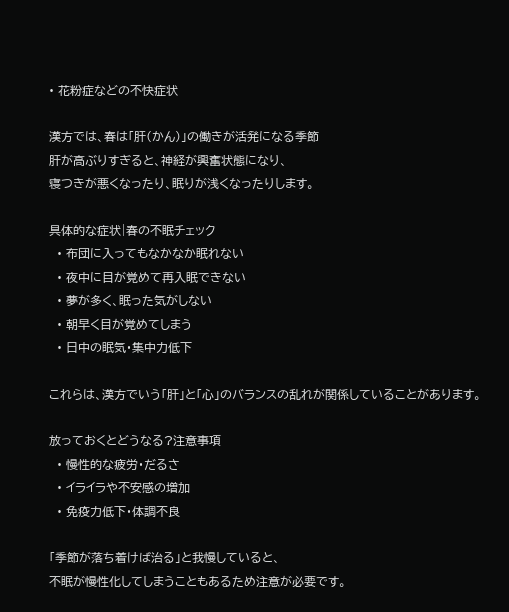• 花粉症などの不快症状

漢方では、春は「肝(かん)」の働きが活発になる季節
肝が高ぶりすぎると、神経が興奮状態になり、
寝つきが悪くなったり、眠りが浅くなったりします。

具体的な症状|春の不眠チェック
  • 布団に入ってもなかなか眠れない
  • 夜中に目が覚めて再入眠できない
  • 夢が多く、眠った気がしない
  • 朝早く目が覚めてしまう
  • 日中の眠気・集中力低下

これらは、漢方でいう「肝」と「心」のバランスの乱れが関係していることがあります。

放っておくとどうなる?注意事項
  • 慢性的な疲労・だるさ
  • イライラや不安感の増加
  • 免疫力低下・体調不良

「季節が落ち着けば治る」と我慢していると、
不眠が慢性化してしまうこともあるため注意が必要です。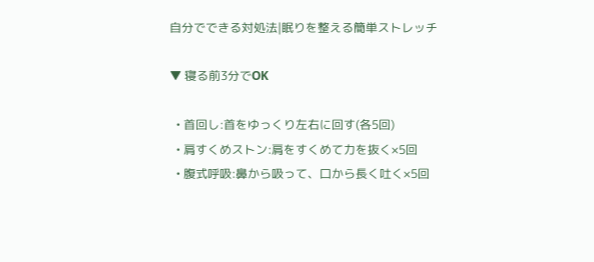自分でできる対処法|眠りを整える簡単ストレッチ

▼ 寝る前3分でOK

  • 首回し:首をゆっくり左右に回す(各5回)
  • 肩すくめストン:肩をすくめて力を抜く×5回
  • 腹式呼吸:鼻から吸って、口から長く吐く×5回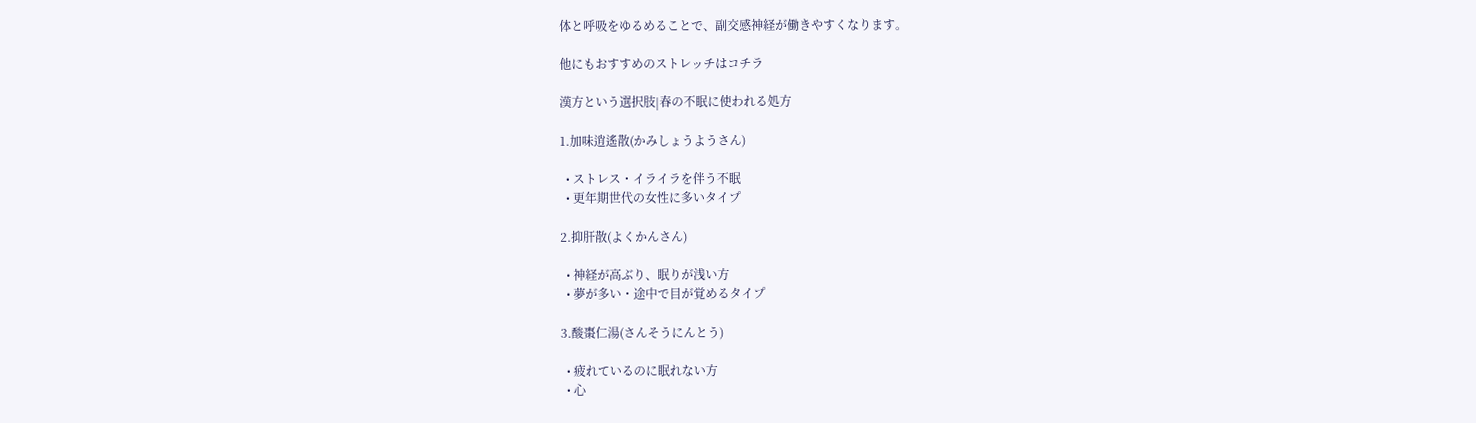体と呼吸をゆるめることで、副交感神経が働きやすくなります。

他にもおすすめのストレッチはコチラ

漢方という選択肢|春の不眠に使われる処方

1.加味逍遙散(かみしょうようさん)

  • ストレス・イライラを伴う不眠
  • 更年期世代の女性に多いタイプ

2.抑肝散(よくかんさん)

  • 神経が高ぶり、眠りが浅い方
  • 夢が多い・途中で目が覚めるタイプ

3.酸棗仁湯(さんそうにんとう)

  • 疲れているのに眠れない方
  • 心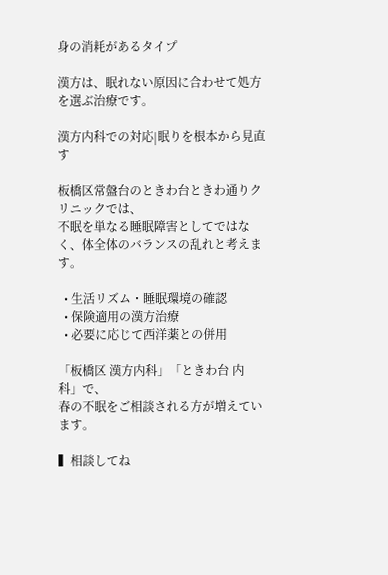身の消耗があるタイプ

漢方は、眠れない原因に合わせて処方を選ぶ治療です。

漢方内科での対応|眠りを根本から見直す

板橋区常盤台のときわ台ときわ通りクリニックでは、
不眠を単なる睡眠障害としてではなく、体全体のバランスの乱れと考えます。

  • 生活リズム・睡眠環境の確認
  • 保険適用の漢方治療
  • 必要に応じて西洋薬との併用

「板橋区 漢方内科」「ときわ台 内科」で、
春の不眠をご相談される方が増えています。

▍相談してね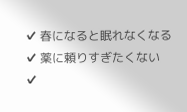✔ 春になると眠れなくなる
✔ 薬に頼りすぎたくない
✔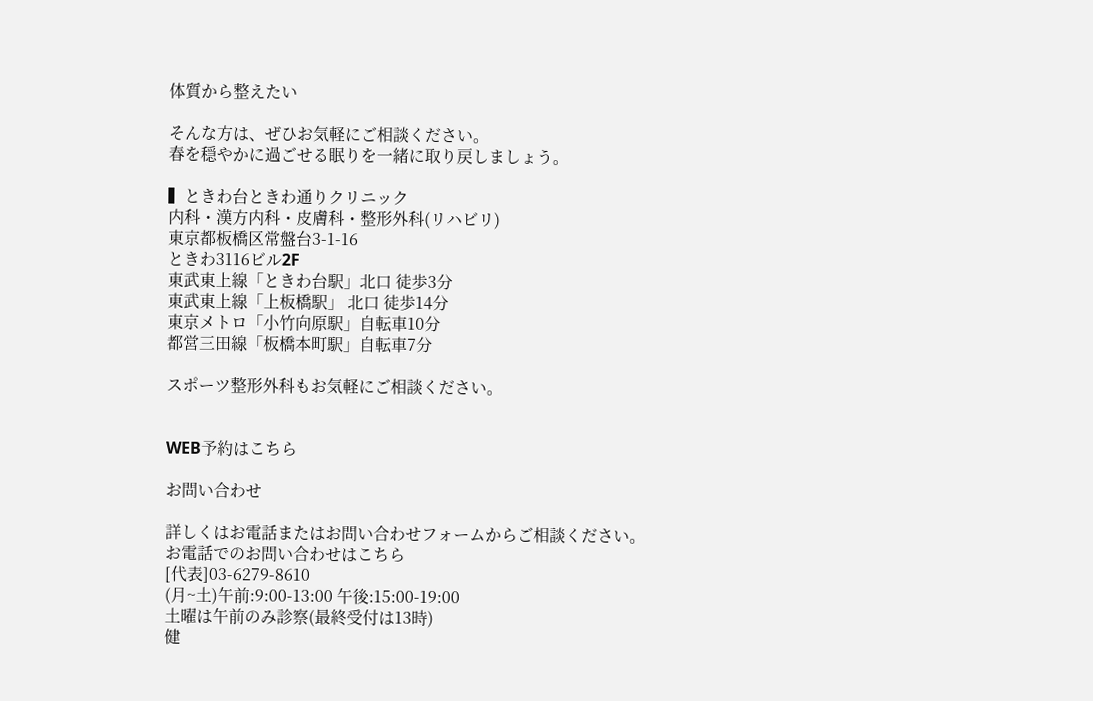体質から整えたい

そんな方は、ぜひお気軽にご相談ください。
春を穏やかに過ごせる眠りを一緒に取り戻しましょう。

▍ときわ台ときわ通りクリニック
内科・漢方内科・皮膚科・整形外科(リハビリ)
東京都板橋区常盤台3-1-16
ときわ3116ビル2F
東武東上線「ときわ台駅」北口 徒歩3分
東武東上線「上板橋駅」 北口 徒歩14分
東京メトロ「小竹向原駅」自転車10分
都営三田線「板橋本町駅」自転車7分

スポーツ整形外科もお気軽にご相談ください。


WEB予約はこちら

お問い合わせ

詳しくはお電話またはお問い合わせフォームからご相談ください。
お電話でのお問い合わせはこちら
[代表]03-6279-8610
(月~土)午前:9:00-13:00 午後:15:00-19:00
土曜は午前のみ診察(最終受付は13時)
健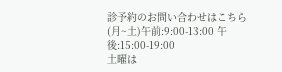診予約のお問い合わせはこちら
(月~土)午前:9:00-13:00 午後:15:00-19:00
土曜は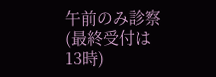午前のみ診察(最終受付は13時)